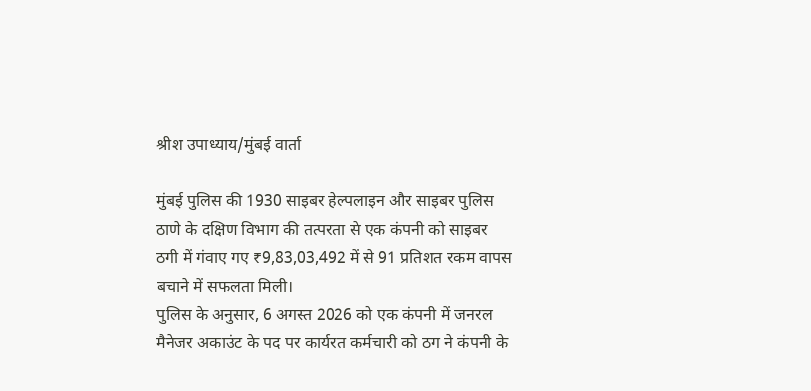श्रीश उपाध्याय/मुंबई वार्ता

मुंबई पुलिस की 1930 साइबर हेल्पलाइन और साइबर पुलिस ठाणे के दक्षिण विभाग की तत्परता से एक कंपनी को साइबर ठगी में गंवाए गए ₹9,83,03,492 में से 91 प्रतिशत रकम वापस बचाने में सफलता मिली।
पुलिस के अनुसार, 6 अगस्त 2026 को एक कंपनी में जनरल मैनेजर अकाउंट के पद पर कार्यरत कर्मचारी को ठग ने कंपनी के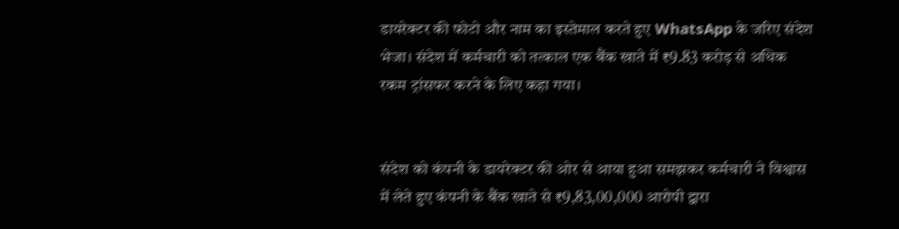डायरेक्टर की फोटो और नाम का इस्तेमाल करते हुए WhatsApp के जरिए संदेश भेजा। संदेश में कर्मचारी को तत्काल एक बैंक खाते में ₹9.83 करोड़ से अधिक रकम ट्रांसफर करने के लिए कहा गया।


संदेश को कंपनी के डायरेक्टर की ओर से आया हुआ समझकर कर्मचारी ने विश्वास में लेते हुए कंपनी के बैंक खाते से ₹9,83,00,000 आरोपी द्वारा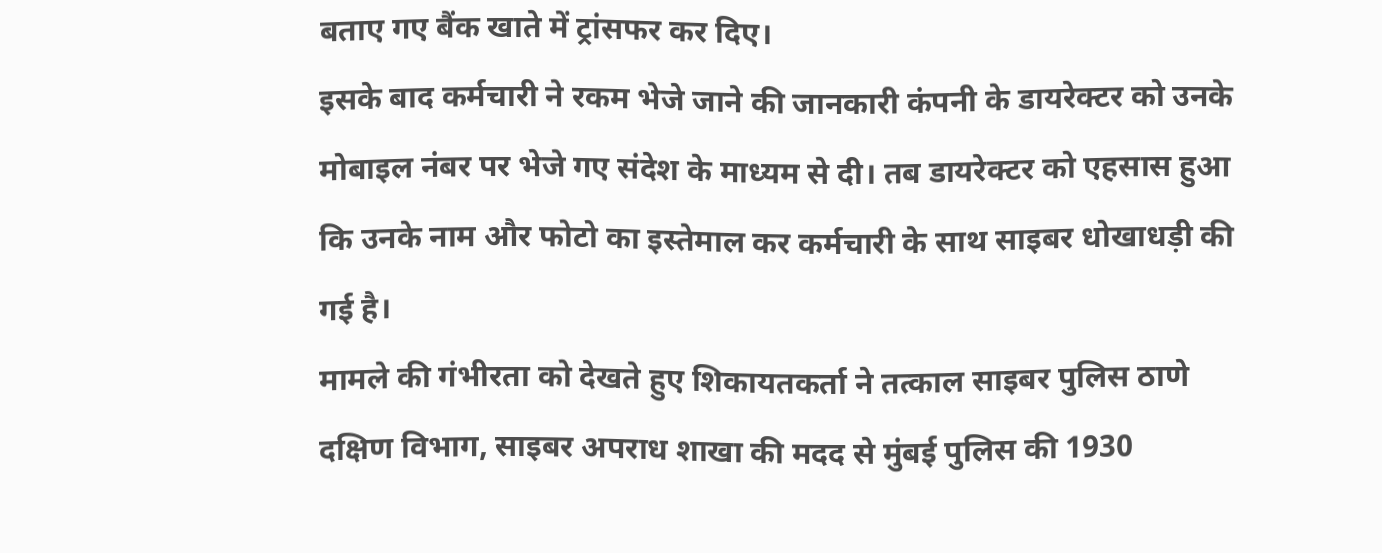बताए गए बैंक खाते में ट्रांसफर कर दिए।
इसके बाद कर्मचारी ने रकम भेजे जाने की जानकारी कंपनी के डायरेक्टर को उनके मोबाइल नंबर पर भेजे गए संदेश के माध्यम से दी। तब डायरेक्टर को एहसास हुआ कि उनके नाम और फोटो का इस्तेमाल कर कर्मचारी के साथ साइबर धोखाधड़ी की गई है।
मामले की गंभीरता को देखते हुए शिकायतकर्ता ने तत्काल साइबर पुलिस ठाणे दक्षिण विभाग, साइबर अपराध शाखा की मदद से मुंबई पुलिस की 1930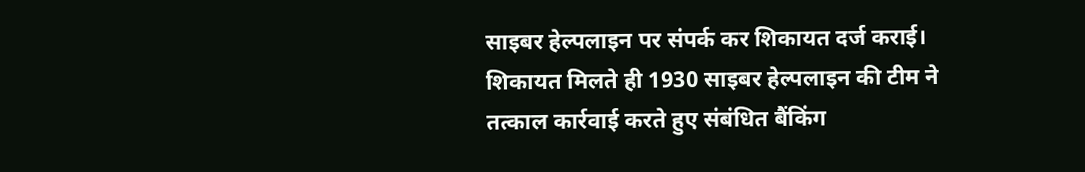साइबर हेल्पलाइन पर संपर्क कर शिकायत दर्ज कराई।
शिकायत मिलते ही 1930 साइबर हेल्पलाइन की टीम ने तत्काल कार्रवाई करते हुए संबंधित बैंकिंग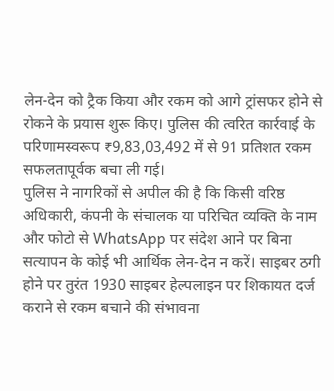लेन-देन को ट्रैक किया और रकम को आगे ट्रांसफर होने से रोकने के प्रयास शुरू किए। पुलिस की त्वरित कार्रवाई के परिणामस्वरूप ₹9,83,03,492 में से 91 प्रतिशत रकम सफलतापूर्वक बचा ली गई।
पुलिस ने नागरिकों से अपील की है कि किसी वरिष्ठ अधिकारी, कंपनी के संचालक या परिचित व्यक्ति के नाम और फोटो से WhatsApp पर संदेश आने पर बिना सत्यापन के कोई भी आर्थिक लेन-देन न करें। साइबर ठगी होने पर तुरंत 1930 साइबर हेल्पलाइन पर शिकायत दर्ज कराने से रकम बचाने की संभावना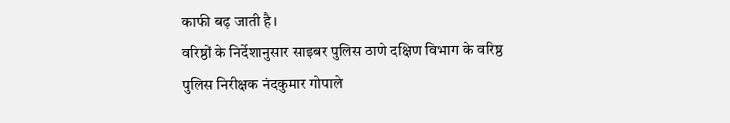काफी बढ़ जाती है।
वरिष्ठों के निर्देशानुसार साइबर पुलिस ठाणे दक्षिण विभाग के वरिष्ठ पुलिस निरीक्षक नंदकुमार गोपाले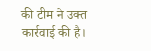की टीम ने उक्त कार्रवाई की है।